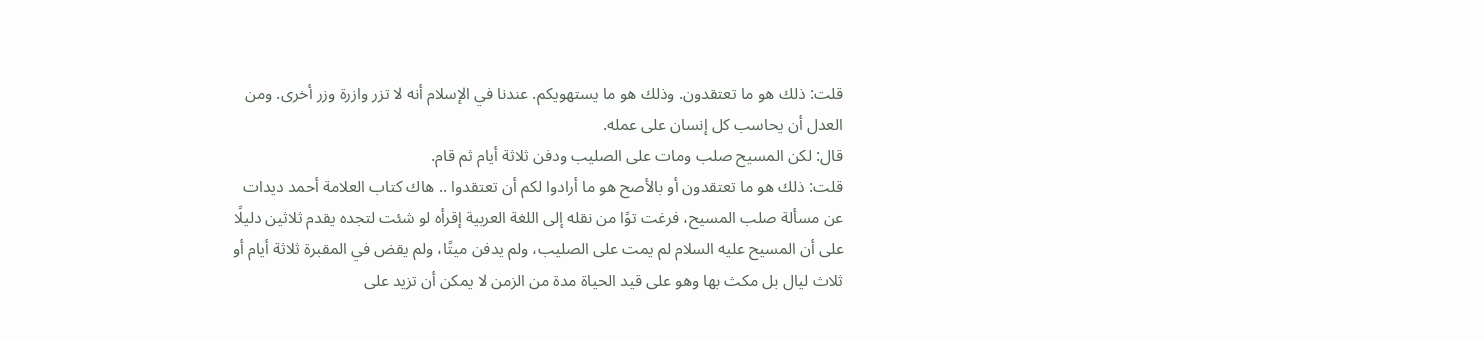قلت: ذلك هو ما تعتقدون. وذلك هو ما يستهويكم. عندنا في الإسلام أنه لا تزر وازرة وزر أخرى. ومن العدل أن يحاسب كل إنسان على عمله.
قال: لكن المسيح صلب ومات على الصليب ودفن ثلاثة أيام ثم قام.
قلت: ذلك هو ما تعتقدون أو بالأصح هو ما أرادوا لكم أن تعتقدوا .. هاك كتاب العلامة أحمد ديدات عن مسألة صلب المسيح، فرغت توًا من نقله إلى اللغة العربية إقرأه لو شئت لتجده يقدم ثلاثين دليلًا على أن المسيح عليه السلام لم يمت على الصليب، ولم يدفن ميتًا، ولم يقض في المقبرة ثلاثة أيام أو ثلاث ليال بل مكث بها وهو على قيد الحياة مدة من الزمن لا يمكن أن تزيد على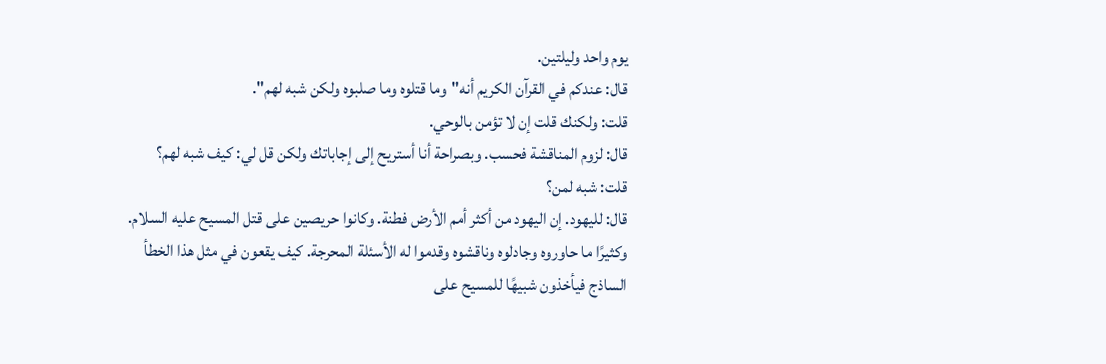يوم واحد وليلتين.
قال: عندكم في القرآن الكريم أنه"وما قتلوه وما صلبوه ولكن شبه لهم".
قلت: ولكنك قلت إن لا تؤمن بالوحي.
قال: لزوم المناقشة فحسب. وبصراحة أنا أستريح إلى إجاباتك ولكن قل لي: كيف شبه لهم؟
قلت: شبه لمن؟
قال: لليهود. إن اليهود من أكثر أمم الأرض فطنة. وكانوا حريصين على قتل المسيح عليه السلام. وكثيرًا ما حاوروه وجادلوه وناقشوه وقدموا له الأسئلة المحرجة. كيف يقعون في مثل هذا الخطأ الساذج فيأخذون شبيهًا للمسيح على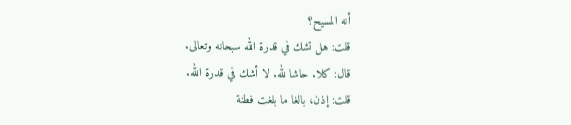أنه المسيح؟
قلت: هل تشك في قدرة الله سبحانه وتعالى.
قال: كلا. حاشا لله. لا أشك في قدرة الله.
قلت: إذن، بالغا ما بلغت فطنة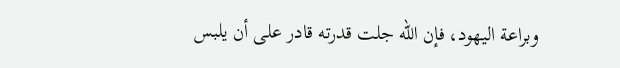وبراعة اليهود، فإن الله جلت قدرته قادر على أن يلبس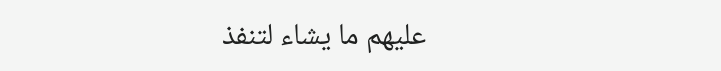عليهم ما يشاء لتنفذ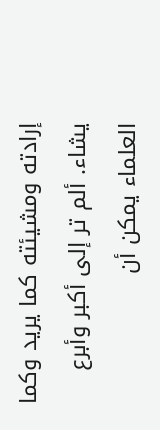إرادته ومشيئته كما يريد وكما يشاء. ألم تر إلى أكبر وأبرع العلماء يمكن أن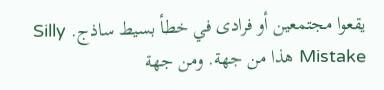يقعوا مجتمعين أو فرادى في خطأ بسيط ساذج. Silly Mistake هذا من جهة. ومن جهة